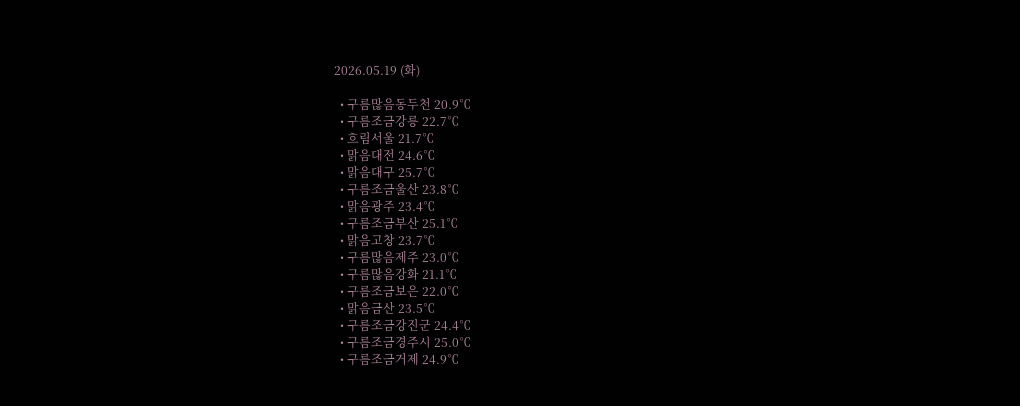2026.05.19 (화)

  • 구름많음동두천 20.9℃
  • 구름조금강릉 22.7℃
  • 흐림서울 21.7℃
  • 맑음대전 24.6℃
  • 맑음대구 25.7℃
  • 구름조금울산 23.8℃
  • 맑음광주 23.4℃
  • 구름조금부산 25.1℃
  • 맑음고창 23.7℃
  • 구름많음제주 23.0℃
  • 구름많음강화 21.1℃
  • 구름조금보은 22.0℃
  • 맑음금산 23.5℃
  • 구름조금강진군 24.4℃
  • 구름조금경주시 25.0℃
  • 구름조금거제 24.9℃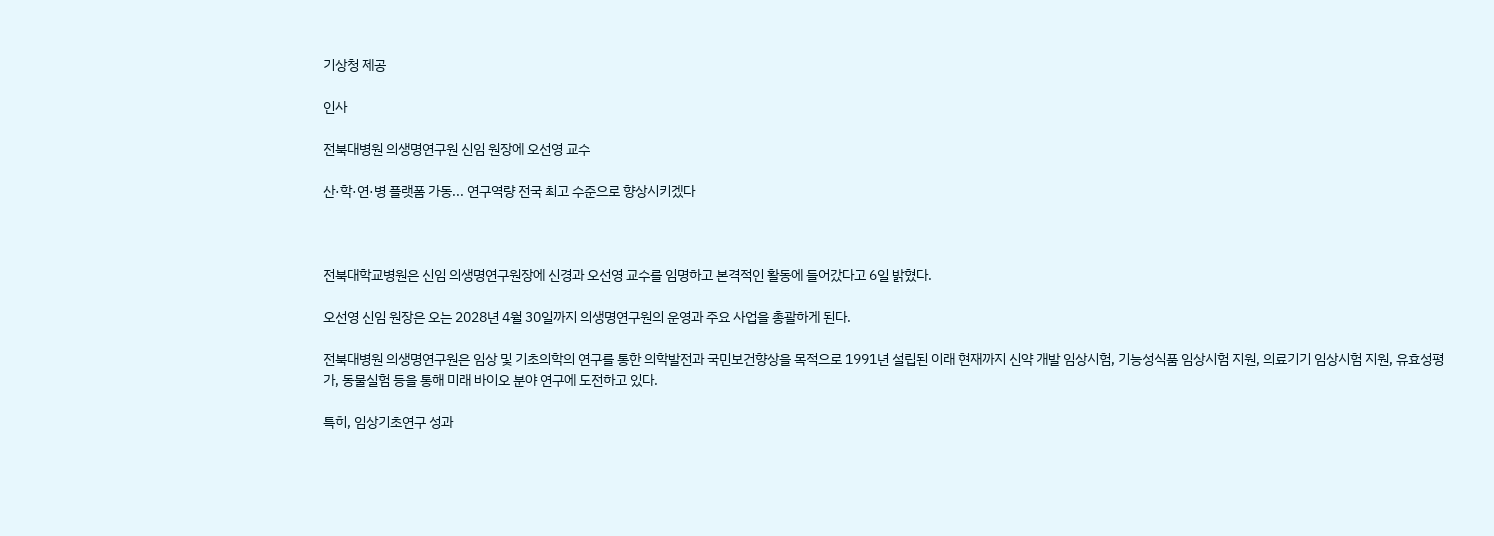기상청 제공

인사

전북대병원 의생명연구원 신임 원장에 오선영 교수

산·학·연·병 플랫폼 가동... 연구역량 전국 최고 수준으로 향상시키겠다



전북대학교병원은 신임 의생명연구원장에 신경과 오선영 교수를 임명하고 본격적인 활동에 들어갔다고 6일 밝혔다.

오선영 신임 원장은 오는 2028년 4월 30일까지 의생명연구원의 운영과 주요 사업을 총괄하게 된다.

전북대병원 의생명연구원은 임상 및 기초의학의 연구를 통한 의학발전과 국민보건향상을 목적으로 1991년 설립된 이래 현재까지 신약 개발 임상시험, 기능성식품 임상시험 지원, 의료기기 임상시험 지원, 유효성평가, 동물실험 등을 통해 미래 바이오 분야 연구에 도전하고 있다.

특히, 임상기초연구 성과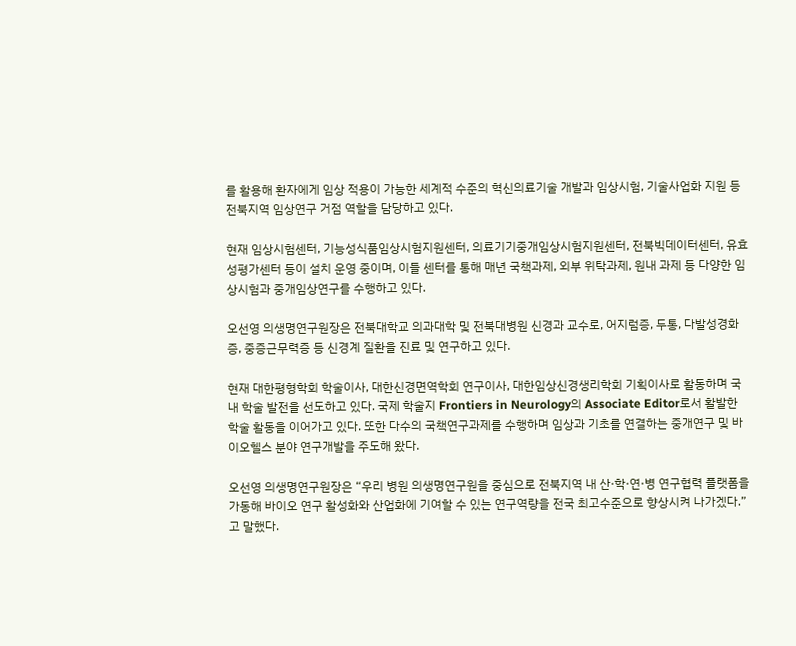를 활용해 환자에게 임상 적용이 가능한 세계적 수준의 혁신의료기술 개발과 임상시험, 기술사업화 지원 등 전북지역 임상연구 거점 역할을 담당하고 있다.

현재 임상시험센터, 기능성식품임상시험지원센터, 의료기기중개임상시험지원센터, 전북빅데이터센터, 유효성평가센터 등이 설치 운영 중이며, 이들 센터를 통해 매년 국책과제, 외부 위탁과제, 원내 과제 등 다양한 임상시험과 중개임상연구를 수행하고 있다.

오선영 의생명연구원장은 전북대학교 의과대학 및 전북대병원 신경과 교수로, 어지럼증, 두통, 다발성경화증, 중증근무력증 등 신경계 질환을 진료 및 연구하고 있다.

현재 대한평형학회 학술이사, 대한신경면역학회 연구이사, 대한임상신경생리학회 기획이사로 활동하며 국내 학술 발전을 선도하고 있다. 국제 학술지 Frontiers in Neurology의 Associate Editor로서 활발한 학술 활동을 이어가고 있다. 또한 다수의 국책연구과제를 수행하며 임상과 기초를 연결하는 중개연구 및 바이오헬스 분야 연구개발을 주도해 왔다.

오선영 의생명연구원장은 “우리 병원 의생명연구원을 중심으로 전북지역 내 산·학·연·병 연구협력 플랫폼을 가동해 바이오 연구 활성화와 산업화에 기여할 수 있는 연구역량을 전국 최고수준으로 향상시켜 나가겠다.”고 말했다.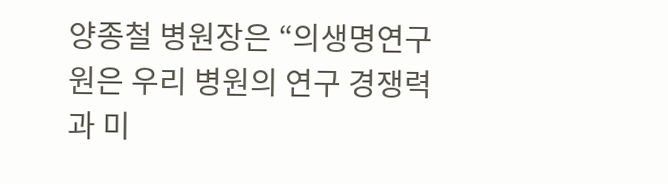양종철 병원장은 “의생명연구원은 우리 병원의 연구 경쟁력과 미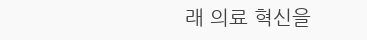래 의료 혁신을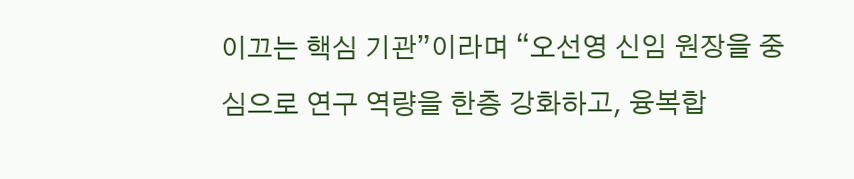이끄는 핵심 기관”이라며 “오선영 신임 원장을 중심으로 연구 역량을 한층 강화하고, 융복합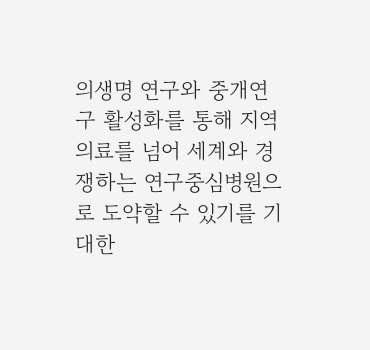의생명 연구와 중개연구 활성화를 통해 지역의료를 넘어 세계와 경쟁하는 연구중심병원으로 도약할 수 있기를 기대한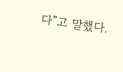다”고 말했다.